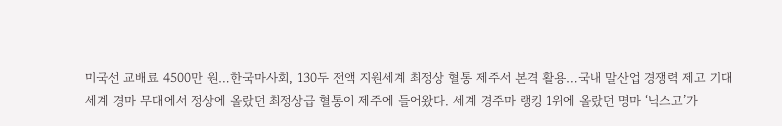미국선 교배료 4500만 원…한국마사회, 130두 전액 지원세계 최정상 혈통 제주서 본격 활용…국내 말산업 경쟁력 제고 기대
세계 경마 무대에서 정상에 올랐던 최정상급 혈통이 제주에 들어왔다. 세계 경주마 랭킹 1위에 올랐던 명마 ‘닉스고’가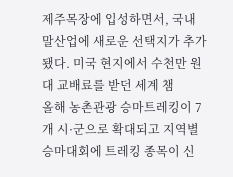제주목장에 입성하면서, 국내 말산업에 새로운 선택지가 추가됐다. 미국 현지에서 수천만 원대 교배료를 받던 세계 챔
올해 농촌관광 승마트레킹이 7개 시·군으로 확대되고 지역별 승마대회에 트레킹 종목이 신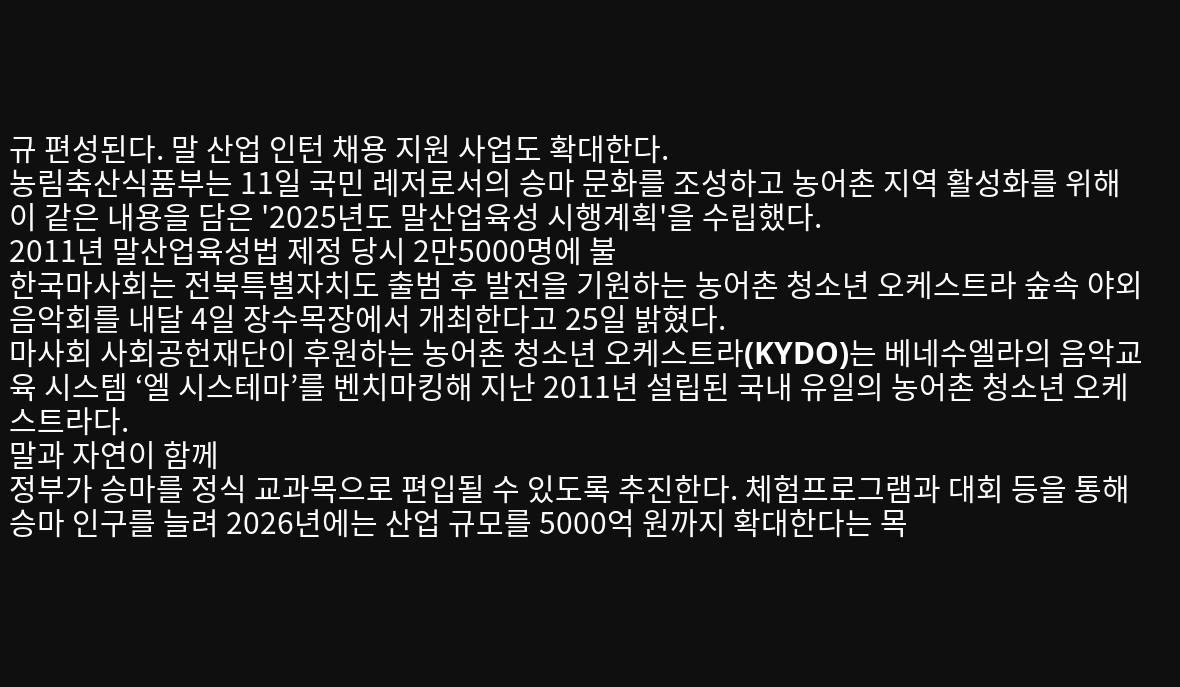규 편성된다. 말 산업 인턴 채용 지원 사업도 확대한다.
농림축산식품부는 11일 국민 레저로서의 승마 문화를 조성하고 농어촌 지역 활성화를 위해 이 같은 내용을 담은 '2025년도 말산업육성 시행계획'을 수립했다.
2011년 말산업육성법 제정 당시 2만5000명에 불
한국마사회는 전북특별자치도 출범 후 발전을 기원하는 농어촌 청소년 오케스트라 숲속 야외 음악회를 내달 4일 장수목장에서 개최한다고 25일 밝혔다.
마사회 사회공헌재단이 후원하는 농어촌 청소년 오케스트라(KYDO)는 베네수엘라의 음악교육 시스템 ‘엘 시스테마’를 벤치마킹해 지난 2011년 설립된 국내 유일의 농어촌 청소년 오케스트라다.
말과 자연이 함께
정부가 승마를 정식 교과목으로 편입될 수 있도록 추진한다. 체험프로그램과 대회 등을 통해 승마 인구를 늘려 2026년에는 산업 규모를 5000억 원까지 확대한다는 목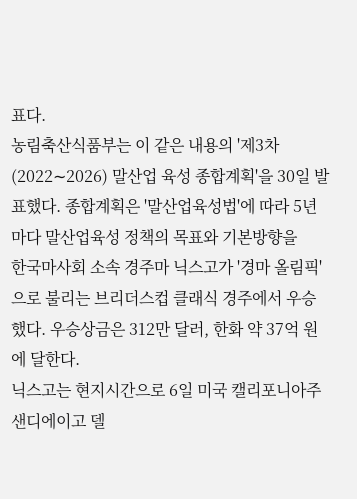표다.
농림축산식품부는 이 같은 내용의 '제3차(2022∼2026) 말산업 육성 종합계획'을 30일 발표했다. 종합계획은 '말산업육성법'에 따라 5년마다 말산업육성 정책의 목표와 기본방향을
한국마사회 소속 경주마 닉스고가 '경마 올림픽'으로 불리는 브리더스컵 클래식 경주에서 우승했다. 우승상금은 312만 달러, 한화 약 37억 원에 달한다.
닉스고는 현지시간으로 6일 미국 캘리포니아주 샌디에이고 델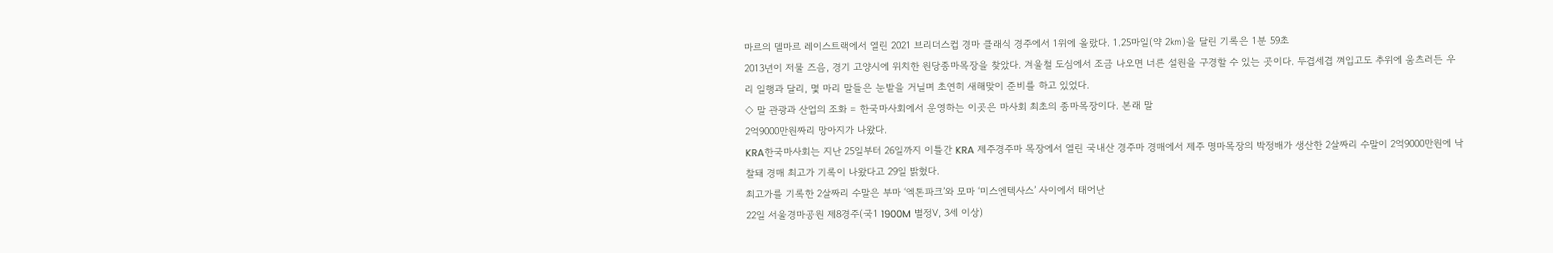마르의 델마르 레이스트랙에서 열린 2021 브리더스컵 경마 클래식 경주에서 1위에 올랐다. 1.25마일(약 2㎞)을 달린 기록은 1분 59초
2013년이 저물 즈음, 경기 고양시에 위치한 원당종마목장을 찾았다. 겨울철 도심에서 조금 나오면 너른 설원을 구경할 수 있는 곳이다. 두겹세겹 껴입고도 추위에 움츠러든 우리 일행과 달리, 몇 마리 말들은 눈밭을 거닐며 초연히 새해맞이 준비를 하고 있었다.
◇ 말 관광과 산업의 조화 = 한국마사회에서 운영하는 이곳은 마사회 최초의 종마목장이다. 본래 말
2억9000만원짜리 망아지가 나왔다.
KRA한국마사회는 지난 25일부터 26일까지 이틀간 KRA 제주경주마 목장에서 열린 국내산 경주마 경매에서 제주 명마목장의 박정배가 생산한 2살짜리 수말이 2억9000만원에 낙찰돼 경매 최고가 기록이 나왔다고 29일 밝혔다.
최고가를 기록한 2살짜리 수말은 부마 ‘엑톤파크’와 모마 ‘미스엔텍사스’ 사이에서 태어난
22일 서울경마공원 제8경주(국1 1900M 별정Ⅴ, 3세 이상)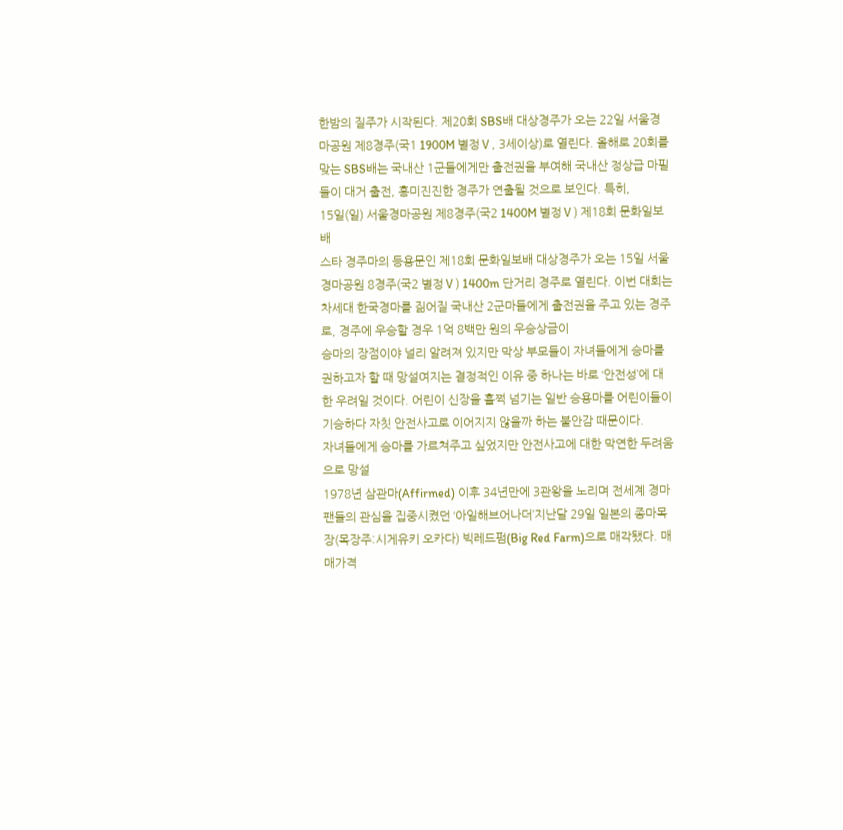한밤의 질주가 시작된다. 제20회 SBS배 대상경주가 오는 22일 서울경마공원 제8경주(국1 1900M 별정Ⅴ, 3세이상)로 열린다. 올해로 20회를 맞는 SBS배는 국내산 1군들에게만 출전권을 부여해 국내산 정상급 마필들이 대거 출전, 흥미진진한 경주가 연출될 것으로 보인다. 특히,
15일(일) 서울경마공원 제8경주(국2 1400M 별정Ⅴ) 제18회 문화일보배
스타 경주마의 등용문인 제18회 문화일보배 대상경주가 오는 15일 서울경마공원 8경주(국2 별정Ⅴ) 1400m 단거리 경주로 열린다. 이번 대회는 차세대 한국경마를 짊어질 국내산 2군마들에게 출전권을 주고 있는 경주로, 경주에 우승할 경우 1억 8백만 원의 우승상금이
승마의 장점이야 널리 알려져 있지만 막상 부모들이 자녀들에게 승마를 권하고자 할 때 망설여지는 결정적인 이유 중 하나는 바로 ‘안전성’에 대한 우려일 것이다. 어린이 신장을 훌쩍 넘기는 일반 승용마를 어린이들이 기승하다 자칫 안전사고로 이어지지 않을까 하는 불안감 때문이다.
자녀들에게 승마를 가르쳐주고 싶었지만 안전사고에 대한 막연한 두려움으로 망설
1978년 삼관마(Affirmed) 이후 34년만에 3관왕을 노리며 전세계 경마팬들의 관심을 집중시켰던 ‘아일해브어나더’지난달 29일 일본의 종마목장(목장주:시게유키 오카다) 빅레드펌(Big Red Farm)으로 매각됐다. 매매가격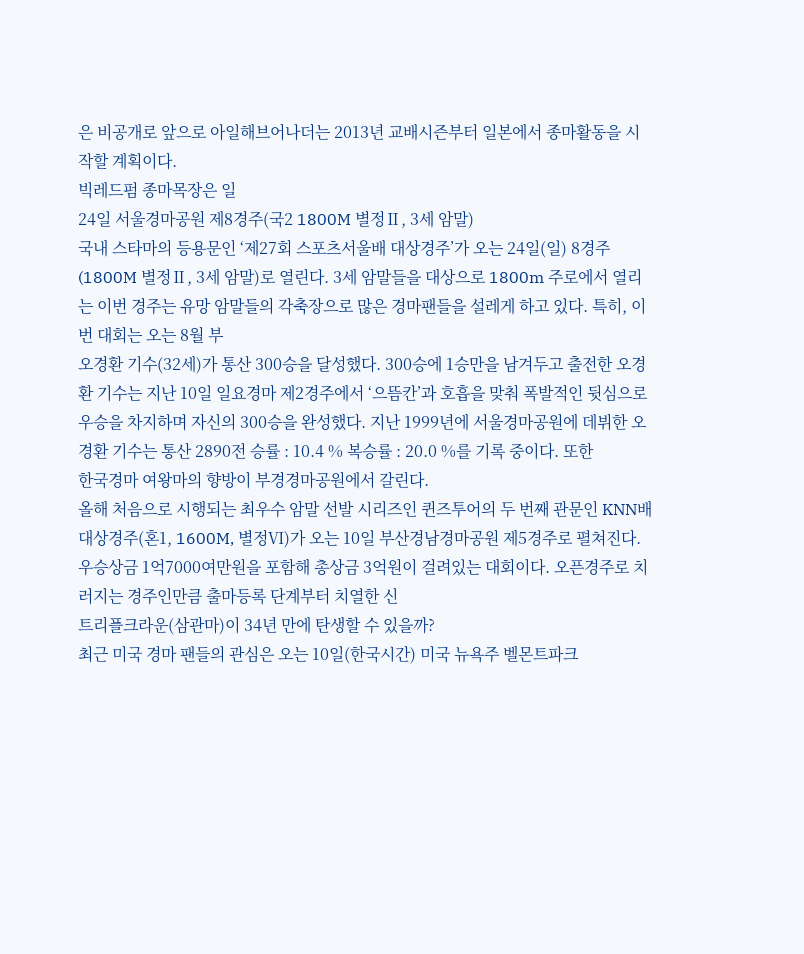은 비공개로 앞으로 아일해브어나더는 2013년 교배시즌부터 일본에서 종마활동을 시작할 계획이다.
빅레드펌 종마목장은 일
24일 서울경마공원 제8경주(국2 1800M 별정Ⅱ, 3세 암말)
국내 스타마의 등용문인 ‘제27회 스포츠서울배 대상경주’가 오는 24일(일) 8경주(1800M 별정Ⅱ, 3세 암말)로 열린다. 3세 암말들을 대상으로 1800m 주로에서 열리는 이번 경주는 유망 암말들의 각축장으로 많은 경마팬들을 설레게 하고 있다. 특히, 이번 대회는 오는 8월 부
오경환 기수(32세)가 통산 300승을 달성했다. 300승에 1승만을 남겨두고 출전한 오경환 기수는 지난 10일 일요경마 제2경주에서 ‘으뜸칸’과 호흡을 맞춰 폭발적인 뒷심으로 우승을 차지하며 자신의 300승을 완성했다. 지난 1999년에 서울경마공원에 데뷔한 오경환 기수는 통산 2890전 승률 : 10.4 % 복승률 : 20.0 %를 기록 중이다. 또한
한국경마 여왕마의 향방이 부경경마공원에서 갈린다.
올해 처음으로 시행되는 최우수 암말 선발 시리즈인 퀸즈투어의 두 번째 관문인 KNN배 대상경주(혼1, 1600M, 별정Ⅵ)가 오는 10일 부산경남경마공원 제5경주로 펼쳐진다. 우승상금 1억7000여만원을 포함해 총상금 3억원이 걸려있는 대회이다. 오픈경주로 치러지는 경주인만큼 출마등록 단계부터 치열한 신
트리플크라운(삼관마)이 34년 만에 탄생할 수 있을까?
최근 미국 경마 팬들의 관심은 오는 10일(한국시간) 미국 뉴욕주 벨몬트파크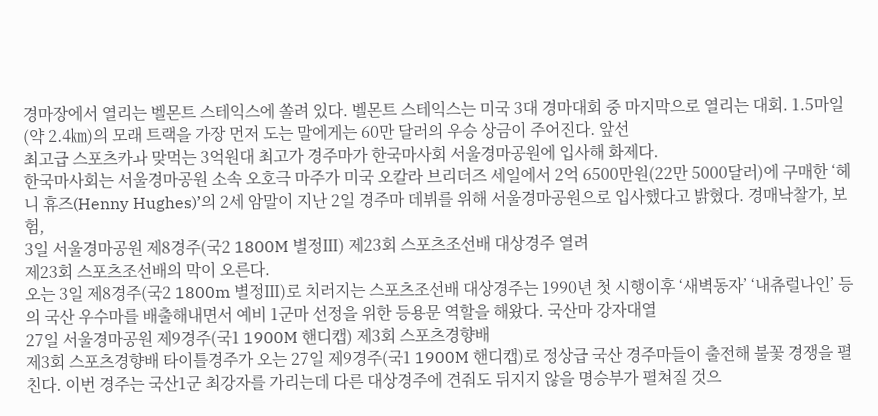경마장에서 열리는 벨몬트 스테익스에 쏠려 있다. 벨몬트 스테익스는 미국 3대 경마대회 중 마지막으로 열리는 대회. 1.5마일(약 2.4㎞)의 모래 트랙을 가장 먼저 도는 말에게는 60만 달러의 우승 상금이 주어진다. 앞선
최고급 스포츠카ㅘ 맞먹는 3억원대 최고가 경주마가 한국마사회 서울경마공원에 입사해 화제다.
한국마사회는 서울경마공원 소속 오호극 마주가 미국 오칼라 브리더즈 세일에서 2억 6500만원(22만 5000달러)에 구매한 ‘헤니 휴즈(Henny Hughes)’의 2세 암말이 지난 2일 경주마 데뷔를 위해 서울경마공원으로 입사했다고 밝혔다. 경매낙찰가, 보험,
3일 서울경마공원 제8경주(국2 1800M 별정Ⅲ) 제23회 스포츠조선배 대상경주 열려
제23회 스포츠조선배의 막이 오른다.
오는 3일 제8경주(국2 1800m 별정Ⅲ)로 치러지는 스포츠조선배 대상경주는 1990년 첫 시행이후 ‘새벽동자’ ‘내츄럴나인’ 등의 국산 우수마를 배출해내면서 예비 1군마 선정을 위한 등용문 역할을 해왔다. 국산마 강자대열
27일 서울경마공원 제9경주(국1 1900M 핸디캡) 제3회 스포츠경향배
제3회 스포츠경향배 타이틀경주가 오는 27일 제9경주(국1 1900M 핸디캡)로 정상급 국산 경주마들이 출전해 불꽃 경쟁을 펼친다. 이번 경주는 국산1군 최강자를 가리는데 다른 대상경주에 견줘도 뒤지지 않을 명승부가 펼쳐질 것으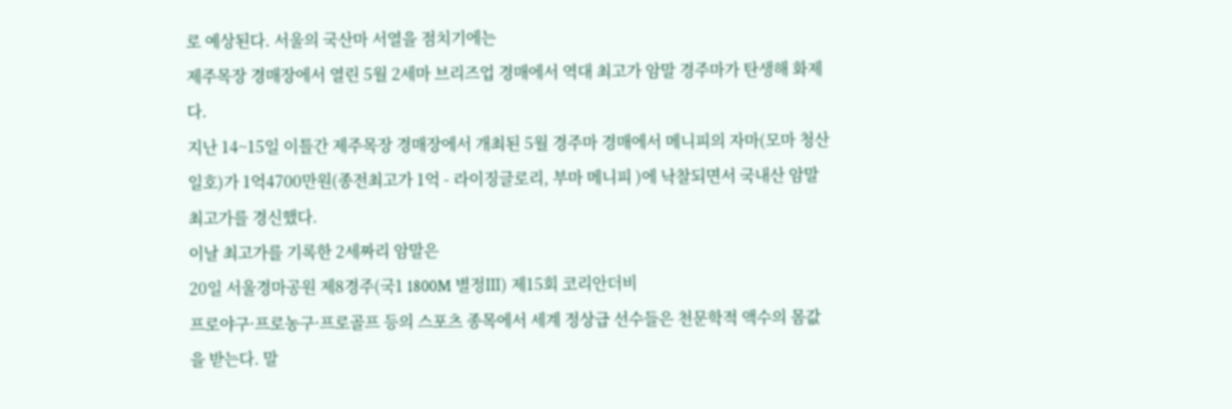로 예상된다. 서울의 국산마 서열을 점치기에는
제주목장 경매장에서 열린 5월 2세마 브리즈업 경매에서 역대 최고가 암말 경주마가 탄생해 화제다.
지난 14~15일 이틀간 제주목장 경매장에서 개최된 5월 경주마 경매에서 메니피의 자마(모마 청산일호)가 1억4700만원(종전최고가 1억 - 라이징글로리, 부마 메니피 )에 낙찰되면서 국내산 암말 최고가를 경신했다.
이날 최고가를 기록한 2세짜리 암말은
20일 서울경마공원 제8경주(국1 1800M 별정Ⅲ) 제15회 코리안더비
프로야구·프로농구·프로골프 등의 스포츠 종목에서 세계 정상급 선수들은 천문학적 액수의 몸값을 받는다. 말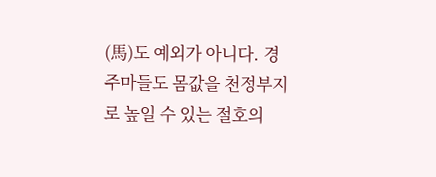(馬)도 예외가 아니다. 경주마들도 몸값을 천정부지로 높일 수 있는 절호의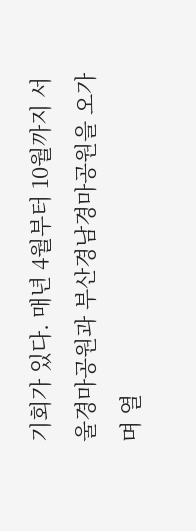기회가 있다. 매년 4월부터 10월까지 서울경마공원과 부산경남경마공원을 오가며 열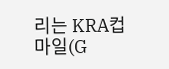리는 KRA컵 마일(G